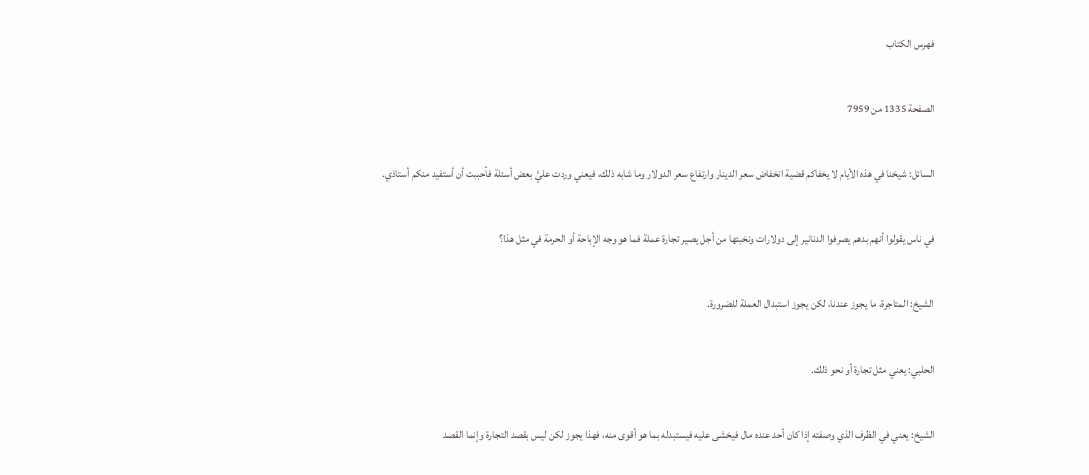فهرس الكتاب

الصفحة 1335 من 7959

السائل: شيخنا في هذه الأيام لا يخفاكم قضية انخفاض سعر الدينار وارتفاع سعر الدولار وما شابه ذلك، فيعني وردت عليَّ بعض أسئلة فأحببت أن أستفيد منكم أستاذي.

في ناس يقولوا أنهم بدهم يصرفوا الدنانير إلى دولارات ونخبئها من أجل يصير تجارة عملة فما هو وجه الإباحة أو الحرمة في مثل هذا؟

الشيخ: المتاجرة، ما يجوز عندنا، لكن يجوز استبدال العملة للضرورة.

الحلبي: يعني مثل تجارة أو نحو ذلك.

الشيخ: يعني في الظرف الذي وصفته إذا كان أحد عنده مال فيخشى عليه فيستبدله بما هو أقوى منه، فهذا يجوز لكن ليس بقصد التجارة وإنما القصد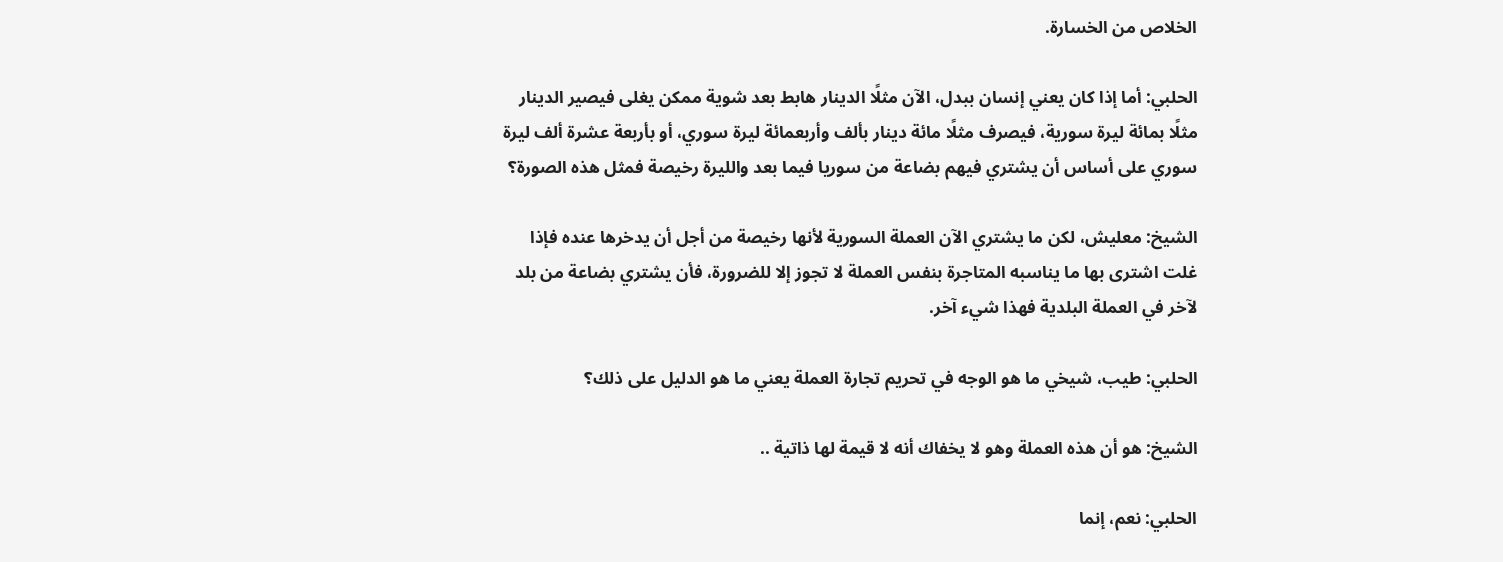الخلاص من الخسارة.

الحلبي: أما إذا كان يعني إنسان ببدل، الآن مثلًا الدينار هابط بعد شوية ممكن يغلى فيصير الدينار مثلًا بمائة ليرة سورية، فيصرف مثلًا مائة دينار بألف وأربعمائة ليرة سوري، أو بأربعة عشرة ألف ليرة سوري على أساس أن يشتري فيهم بضاعة من سوريا فيما بعد والليرة رخيصة فمثل هذه الصورة؟

الشيخ: معليش، لكن ما يشتري الآن العملة السورية لأنها رخيصة من أجل أن يدخرها عنده فإذا غلت اشترى بها ما يناسبه المتاجرة بنفس العملة لا تجوز إلا للضرورة، فأن يشتري بضاعة من بلد لآخر في العملة البلدية فهذا شيء آخر.

الحلبي: طيب، شيخي ما هو الوجه في تحريم تجارة العملة يعني ما هو الدليل على ذلك؟

الشيخ: هو أن هذه العملة وهو لا يخفاك أنه لا قيمة لها ذاتية ..

الحلبي: نعم، إنما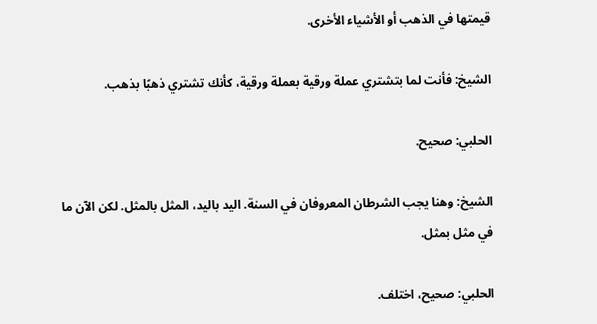قيمتها في الذهب أو الأشياء الأخرى.

الشيخ: فأنت لما بتشتري عملة ورقية بعملة ورقية، كأنك تشتري ذهبًا بذهب.

الحلبي: صحيح.

الشيخ: وهنا يجب الشرطان المعروفان في السنة. اليد باليد، المثل بالمثل. لكن الآن ما في مثل بمثل.

الحلبي: صحيح، اختلف.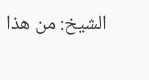الشيخ: من هذا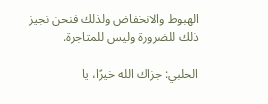الهبوط والانخفاض ولذلك فنحن نجيز ذلك للضرورة وليس للمتاجرة.

الحلبي: جزاك الله خيرًا، يا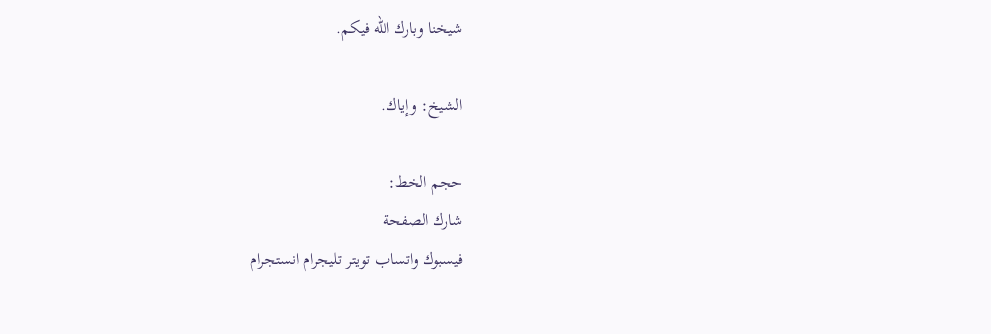شيخنا وبارك الله فيكم.

الشيخ: وإياك.

حجم الخط:
شارك الصفحة
فيسبوك واتساب تويتر تليجرام انستجرام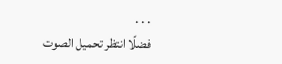. . .
فضلًا انتظر تحميل الصوت